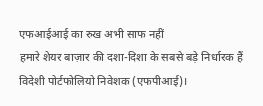एफआईआई का रुख अभी साफ नहीं
हमारे शेयर बाज़ार की दशा-दिशा के सबसे बड़े निर्धारक हैं विदेशी पोर्टफोलियो निवेशक (एफपीआई)।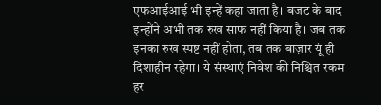एफआईआई भी इन्हें कहा जाता है। बजट के बाद इन्होंने अभी तक रुख साफ नहीं किया है। जब तक इनका रुख स्पष्ट नहीं होता, तब तक बाज़ार यूं ही दिशाहीन रहेगा। ये संस्थाएं निवेश की निश्चित रकम हर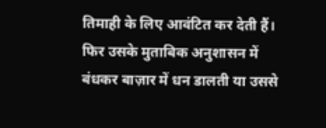तिमाही के लिए आवंटित कर देती हैं। फिर उसके मुताबिक अनुशासन में बंधकर बाज़ार में धन डालती या उससे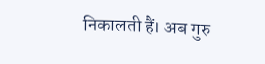निकालती हैं। अब गुरु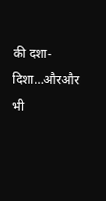की दशा-दिशा…औरऔर भी